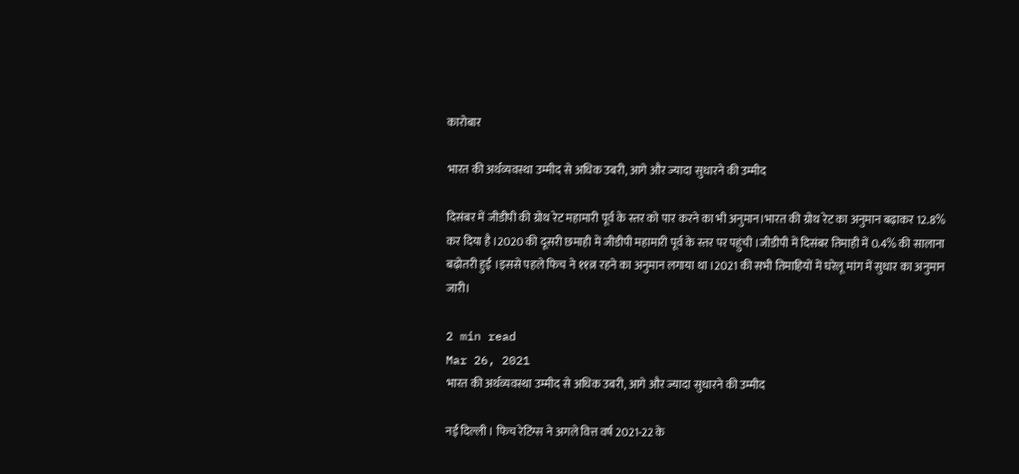कारोबार

भारत की अर्थव्यवस्था उम्मीद से अधिक उबरी, आगे और ज्यादा सुधारने की उम्मीद

दिसंबर में जीडीपी की ग्रोथ रेट महामारी पूर्व के स्तर को पार करने का भी अनुमान।भारत की ग्रोथ रेट का अनुमान बढ़ाकर 12.8% कर दिया है ।2020 की दूसरी छमाही में जीडीपी महामारी पूर्व के स्तर पर पहुंची ।जीडीपी में दिसंबर तिमाही में 0.4% की सालाना बढ़ोतरी हुई ।इससे पहले फिच ने ११त्न रहने का अनुमान लगाया था ।2021 की सभी तिमाहियों में घरेलू मांग में सुधार का अनुमान जारी।

2 min read
Mar 26, 2021
भारत की अर्थव्यवस्था उम्मीद से अधिक उबरी, आगे और ज्यादा सुधारने की उम्मीद

नई दिल्ली । फिच रेटिंग्स ने अगले वित्त वर्ष 2021-22 के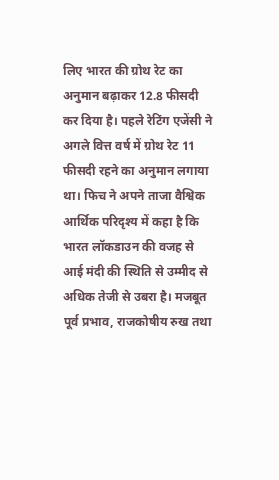लिए भारत की ग्रोथ रेट का अनुमान बढ़ाकर 12.8 फीसदी कर दिया है। पहले रेटिंग एजेंसी ने अगले वित्त वर्ष में ग्रोथ रेट 11 फीसदी रहने का अनुमान लगाया था। फिच ने अपने ताजा वैश्विक आर्थिक परिदृश्य में कहा है कि भारत लॉकडाउन की वजह से आई मंदी की स्थिति से उम्मीद से अधिक तेजी से उबरा है। मजबूत पूर्व प्रभाव, राजकोषीय रुख तथा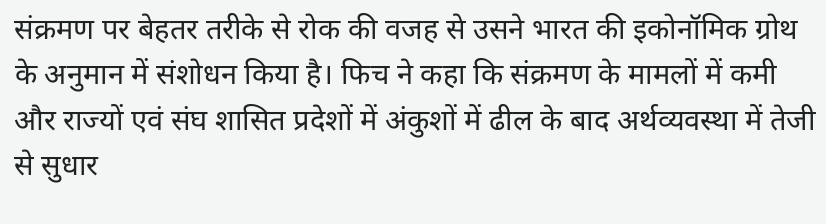संक्रमण पर बेहतर तरीके से रोक की वजह से उसने भारत की इकोनॉमिक ग्रोथ के अनुमान में संशोधन किया है। फिच ने कहा कि संक्रमण के मामलों में कमी और राज्यों एवं संघ शासित प्रदेशों में अंकुशों में ढील के बाद अर्थव्यवस्था में तेजी से सुधार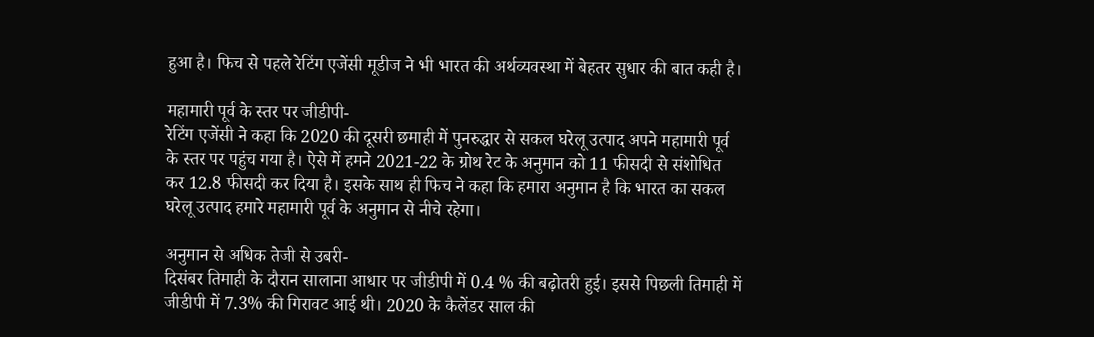हुआ है। फिच से पहले रेटिंग एजेंसी मूडीज ने भी भारत की अर्थव्यवस्था में बेहतर सुधार की बात कही है।

महामारी पूर्व के स्तर पर जीडीपी-
रेटिंग एजेंसी ने कहा कि 2020 की दूसरी छमाही में पुनरुद्धार से सकल घरेलू उत्पाद अपने महामारी पूर्व के स्तर पर पहुंच गया है। ऐसे में हमने 2021-22 के ग्रोथ रेट के अनुमान को 11 फीसदी से संशोधित कर 12.8 फीसदी कर दिया है। इसके साथ ही फिच ने कहा कि हमारा अनुमान है कि भारत का सकल घरेलू उत्पाद हमारे महामारी पूर्व के अनुमान से नीचे रहेगा।

अनुमान से अधिक तेजी से उबरी-
दिसंबर तिमाही के दौरान सालाना आधार पर जीडीपी में 0.4 % की बढ़ोतरी हुई। इससे पिछली तिमाही में जीडीपी में 7.3% की गिरावट आई थी। 2020 के कैलेंडर साल की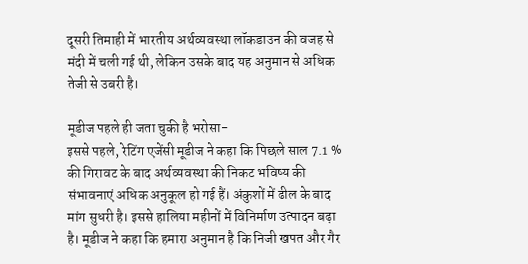दूसरी तिमाही में भारतीय अर्थव्यवस्था लॉकडाउन की वजह से मंदी में चली गई थी, लेकिन उसके बाद यह अनुमान से अधिक तेजी से उबरी है।

मूडीज पहले ही जता चुकी है भरोसा-
इससे पहले, रेटिंग एजेंसी मूडीज ने कहा कि पिछले साल 7.1 % की गिरावट के बाद अर्थव्यवस्था की निकट भविष्य की संभावनाएं अधिक अनुकूल हो गई हैं। अंकुशों में ढील के बाद मांग सुधरी है। इससे हालिया महीनों में विनिर्माण उत्पादन बढ़ा है। मूडीज ने कहा कि हमारा अनुमान है कि निजी खपत और गैर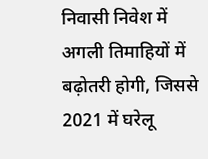निवासी निवेश में अगली तिमाहियों में बढ़ोतरी होगी, जिससे 2021 में घरेलू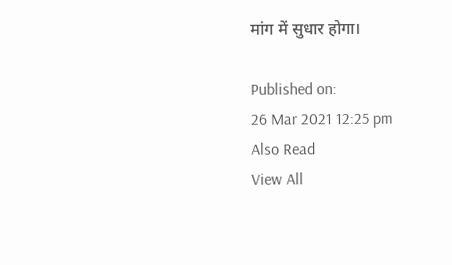मांग में सुधार होगा।

Published on:
26 Mar 2021 12:25 pm
Also Read
View All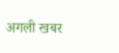अगली खबर